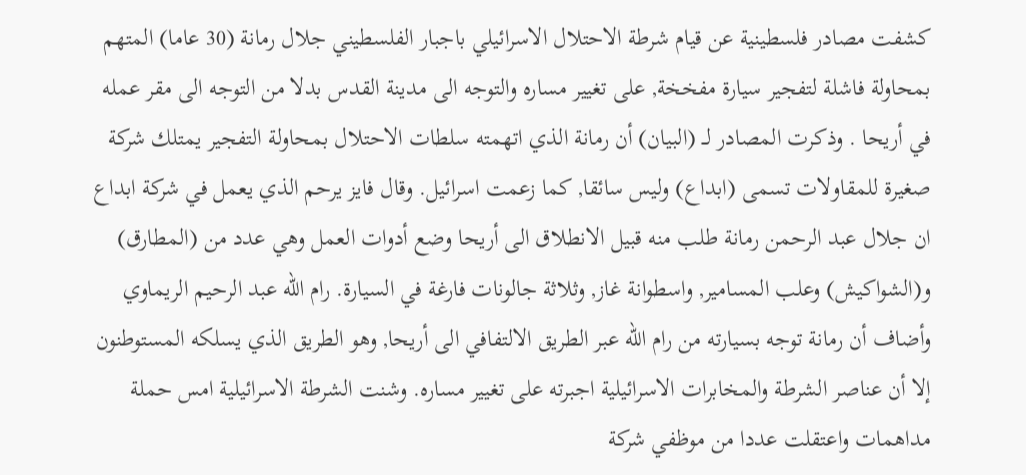كشفت مصادر فلسطينية عن قيام شرطة الاحتلال الاسرائيلي باجبار الفلسطيني جلال رمانة (30 عاما) المتهم بمحاولة فاشلة لتفجير سيارة مفخخة, على تغيير مساره والتوجه الى مدينة القدس بدلا من التوجه الى مقر عمله في أريحا . وذكرت المصادر لــ (البيان) أن رمانة الذي اتهمته سلطات الاحتلال بمحاولة التفجير يمتلك شركة صغيرة للمقاولات تسمى (ابداع) وليس سائقا, كما زعمت اسرائيل. وقال فايز يرحم الذي يعمل في شركة ابداع ان جلال عبد الرحمن رمانة طلب منه قبيل الانطلاق الى أريحا وضع أدوات العمل وهي عدد من (المطارق) و(الشواكيش) وعلب المسامير, واسطوانة غاز, وثلاثة جالونات فارغة في السيارة. رام الله عبد الرحيم الريماوي وأضاف أن رمانة توجه بسيارته من رام الله عبر الطريق الالتفافي الى أريحا, وهو الطريق الذي يسلكه المستوطنون إلا أن عناصر الشرطة والمخابرات الاسرائيلية اجبرته على تغيير مساره. وشنت الشرطة الاسرائيلية امس حملة مداهمات واعتقلت عددا من موظفي شركة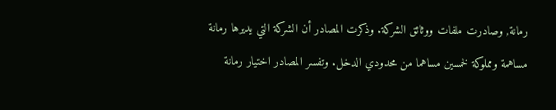رمانة, وصادرت ملفات ووثائق الشركة. وذكرت المصادر أن الشركة التي يديرها رمانة مساهمة ومملوكة لخمسين مساهما من محدودي الدخل. وتفسر المصادر اختيار رمانة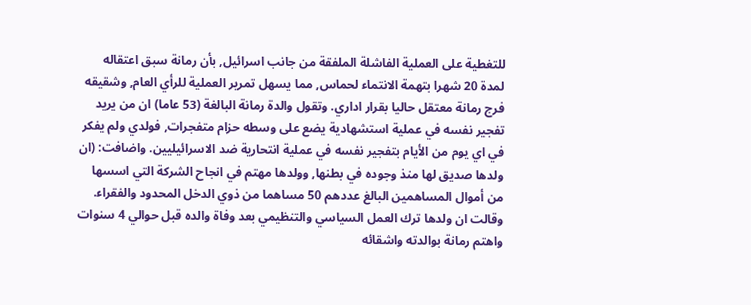للتغطية على العملية الفاشلة الملفقة من جانب اسرائيل, بأن رمانة سبق اعتقاله لمدة 20 شهرا بتهمة الانتماء لحماس, مما يسهل تمرير العملية للرأي العام, وشقيقه فرج رمانة معتقل حاليا بقرار اداري. وتقول والدة رمانة البالغة (53 عاما) ان من يريد تفجير نفسه في عملية استشهادية يضع على وسطه حزام متفجرات, فولدي ولم يفكر في اي يوم من الأيام بتفجير نفسه في عملية انتحارية ضد الاسرائيليين. واضافت: (ان ولدها صديق لها منذ وجوده في بطنها, وولدها مهتم في انجاح الشركة التي اسسها من أموال المساهمين البالغ عددهم 50 مساهما من ذوي الدخل المحدود والفقراء. وقالت ان ولدها ترك العمل السياسي والتنظيمي بعد وفاة والده قبل حوالي 4 سنوات واهتم رمانة بوالدته واشقائه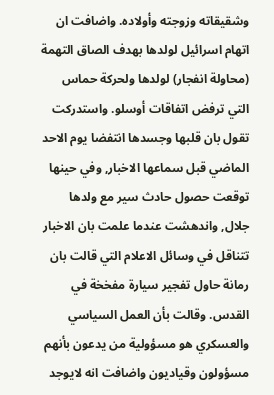وشقيقاته وزوجته وأولاده. واضافت ان اتهام اسرائيل لولدها بهدف الصاق التهمة (محاولة انفجار) لولدها ولحركة حماس التي ترفض اتفاقات أوسلو. واستدركت تقول بان قلبها وجسدها انتفضا يوم الاحد الماضي قبل سماعها الاخبار, وفي حينها توقعت حصول حادث سير مع ولدها جلال, واندهشت عندما علمت بان الاخبار تتناقل في وسائل الاعلام التي قالت بان رمانة حاول تفجير سيارة مفخخة في القدس. وقالت بأن العمل السياسي والعسكري هو مسؤولية من يدعون بأنهم مسؤولون وقياديون واضافت انه لايوجد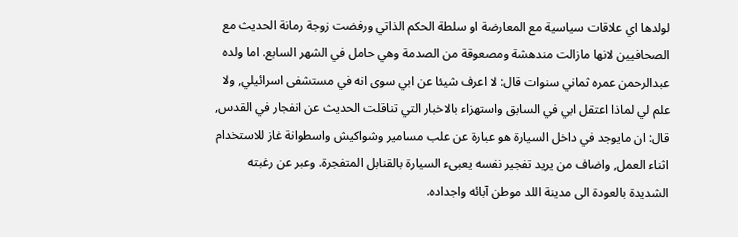لولدها اي علاقات سياسية مع المعارضة او سلطة الحكم الذاتي ورفضت زوجة رمانة الحديث مع الصحافيين لانها مازالت مندهشة ومصعوقة من الصدمة وهي حامل في الشهر السابع. اما ولده عبدالرحمن عمره ثماني سنوات قال: لا اعرف شيئا عن ابي سوى انه في مستشفى اسرائيلي, ولا علم لي لماذا اعتقل ابي في السابق واستهزاء بالاخبار التي تناقلت الحديث عن انفجار في القدس, قال: ان مايوجد في داخل السيارة هو عبارة عن علب مسامير وشواكيش واسطوانة غاز للاستخدام اثناء العمل, واضاف من يريد تفجير نفسه يعبىء السيارة بالقنابل المتفجرة. وعبر عن رغبته الشديدة بالعودة الى مدينة اللد موطن آبائه واجداده.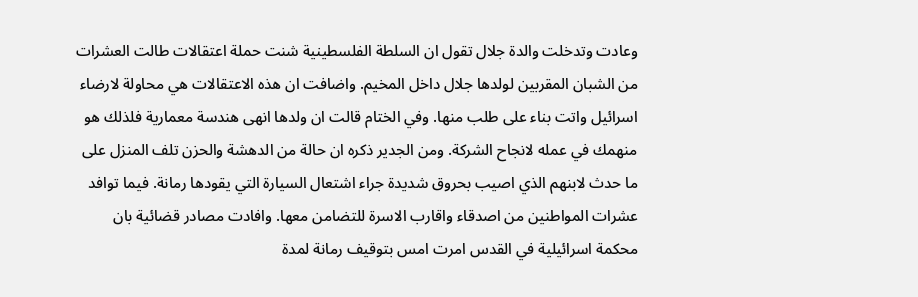وعادت وتدخلت والدة جلال تقول ان السلطة الفلسطينية شنت حملة اعتقالات طالت العشرات من الشبان المقربين لولدها جلال داخل المخيم. واضافت ان هذه الاعتقالات هي محاولة لارضاء اسرائيل واتت بناء على طلب منها. وفي الختام قالت ان ولدها انهى هندسة معمارية فلذلك هو منهمك في عمله لانجاح الشركة. ومن الجدير ذكره ان حالة من الدهشة والحزن تلف المنزل على ما حدث لابنهم الذي اصيب بحروق شديدة جراء اشتعال السيارة التي يقودها رمانة. فيما توافد عشرات المواطنين من اصدقاء واقارب الاسرة للتضامن معها. وافادت مصادر قضائية بان محكمة اسرائيلية في القدس امرت امس بتوقيف رمانة لمدة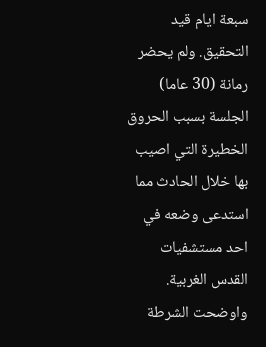سبعة ايام قيد التحقيق. ولم يحضر رمانة (30 عاما) الجلسة بسبب الحروق الخطيرة التي اصيب بها خلال الحادث مما استدعى وضعه في احد مستشفيات القدس الغربية. واوضحت الشرطة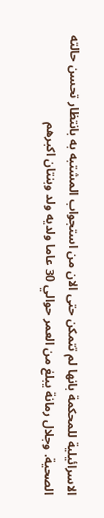الاسرائيلية للمحكمة بانها لم تتمكن حتى الان من استجواب المشتبه به بانتظار تحسن حالته الصحية. وجلال رمانة يبلغ من العمر حوالي 30 عاما ولديه ولد وبنتان اكبرهم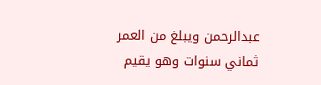عبدالرحمن ويبلغ من العمر ثماني سنوات وهو يقيم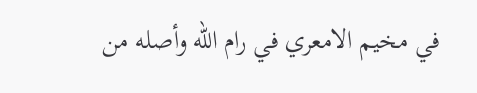في مخيم الامعري في رام الله وأصله من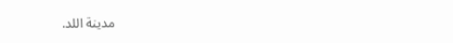مدينة اللد.